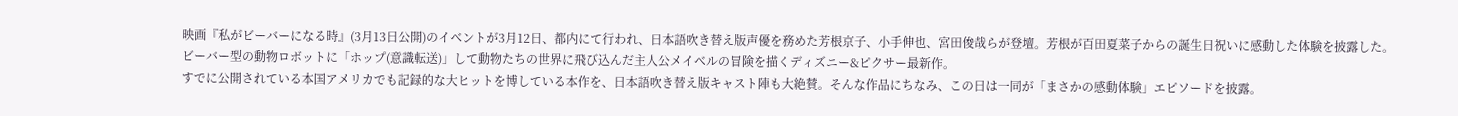映画『私がビーバーになる時』(3月13日公開)のイベントが3月12日、都内にて行われ、日本語吹き替え版声優を務めた芳根京子、小手伸也、宮田俊哉らが登壇。芳根が百田夏菜子からの誕生日祝いに感動した体験を披露した。
ビーバー型の動物ロボットに「ホップ(意識転送)」して動物たちの世界に飛び込んだ主人公メイベルの冒険を描くディズニー&ピクサー最新作。
すでに公開されている本国アメリカでも記録的な大ヒットを博している本作を、日本語吹き替え版キャスト陣も大絶賛。そんな作品にちなみ、この日は一同が「まさかの感動体験」エピソードを披露。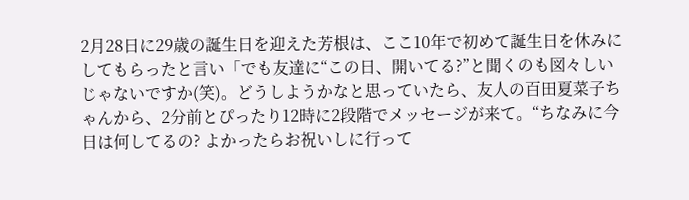2月28日に29歳の誕生日を迎えた芳根は、ここ10年で初めて誕生日を休みにしてもらったと言い「でも友達に“この日、開いてる?”と聞くのも図々しいじゃないですか(笑)。どうしようかなと思っていたら、友人の百田夏菜子ちゃんから、2分前とぴったり12時に2段階でメッセージが来て。“ちなみに今日は何してるの? よかったらお祝いしに行って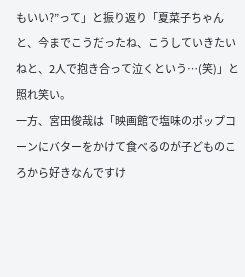もいい?”って」と振り返り「夏菜子ちゃんと、今までこうだったね、こうしていきたいねと、2人で抱き合って泣くという…(笑)」と照れ笑い。
一方、宮田俊哉は「映画館で塩味のポップコーンにバターをかけて食べるのが子どものころから好きなんですけ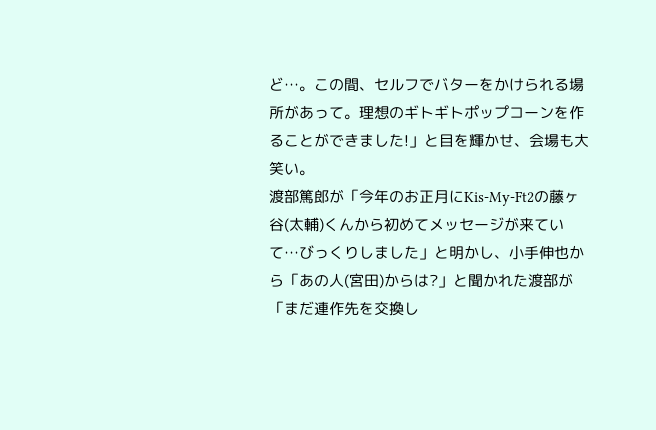ど…。この間、セルフでバターをかけられる場所があって。理想のギトギトポップコーンを作ることができました!」と目を輝かせ、会場も大笑い。
渡部篤郎が「今年のお正月にKis-My-Ft2の藤ヶ谷(太輔)くんから初めてメッセージが来ていて…びっくりしました」と明かし、小手伸也から「あの人(宮田)からは?」と聞かれた渡部が「まだ連作先を交換し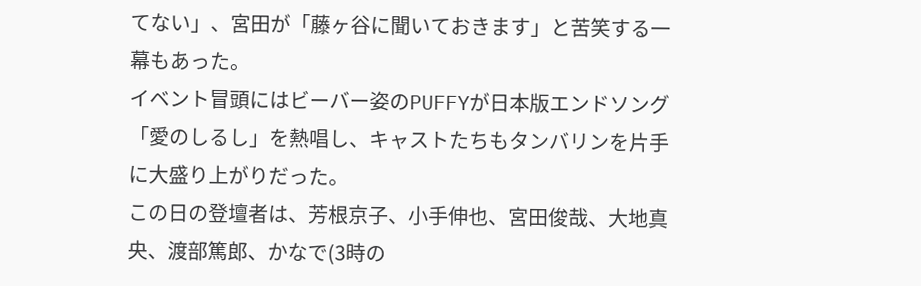てない」、宮田が「藤ヶ谷に聞いておきます」と苦笑する一幕もあった。
イベント冒頭にはビーバー姿のPUFFYが日本版エンドソング「愛のしるし」を熱唱し、キャストたちもタンバリンを片手に大盛り上がりだった。
この日の登壇者は、芳根京子、小手伸也、宮田俊哉、大地真央、渡部篤郎、かなで(3時の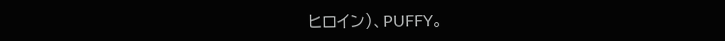ヒロイン)、PUFFY。